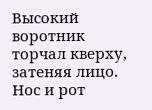Высокий воротник торчал кверху, затеняя лицо. Нос и рот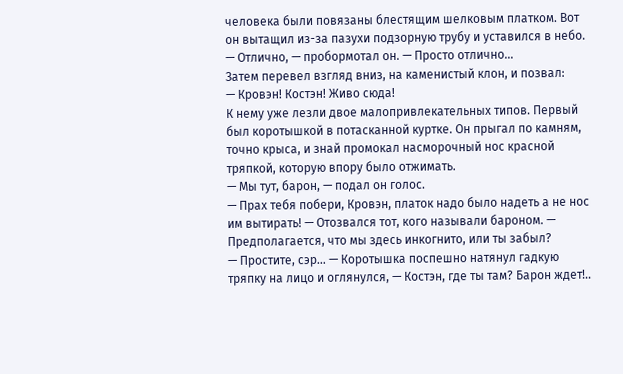человека были повязаны блестящим шелковым платком. Вот он вытащил из-за пазухи подзорную трубу и уставился в небо.
— Отлично, — пробормотал он. — Просто отлично…
Затем перевел взгляд вниз, на каменистый клон, и позвал:
— Кровэн! Костэн! Живо сюда!
К нему уже лезли двое малопривлекательных типов. Первый был коротышкой в потасканной куртке. Он прыгал по камням, точно крыса, и знай промокал насморочный нос красной тряпкой, которую впору было отжимать.
— Мы тут, барон, — подал он голос.
— Прах тебя побери, Кровэн, платок надо было надеть а не нос им вытирать! — Отозвался тот, кого называли бароном. — Предполагается, что мы здесь инкогнито, или ты забыл?
— Простите, сэр… — Коротышка поспешно натянул гадкую тряпку на лицо и оглянулся, — Костэн, где ты там? Барон ждет!..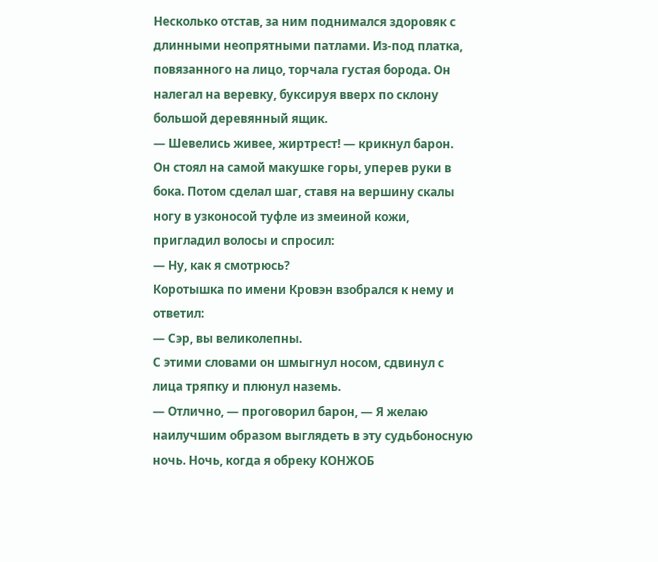Несколько отстав, за ним поднимался здоровяк с длинными неопрятными патлами. Из-под платка, повязанного на лицо, торчала густая борода. Он налегал на веревку, буксируя вверх по склону большой деревянный ящик.
— Шевелись живее, жиртрест! — крикнул барон.
Он стоял на самой макушке горы, уперев руки в бока. Потом сделал шаг, ставя на вершину скалы ногу в узконосой туфле из змеиной кожи, пригладил волосы и спросил:
— Ну, как я смотрюсь?
Коротышка по имени Кровэн взобрался к нему и ответил:
— Сэр, вы великолепны.
С этими словами он шмыгнул носом, сдвинул с лица тряпку и плюнул наземь.
— Отлично, — проговорил барон, — Я желаю наилучшим образом выглядеть в эту судьбоносную ночь. Ночь, когда я обреку КОНЖОБ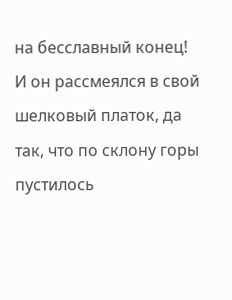на бесславный конец!
И он рассмеялся в свой шелковый платок, да так, что по склону горы пустилось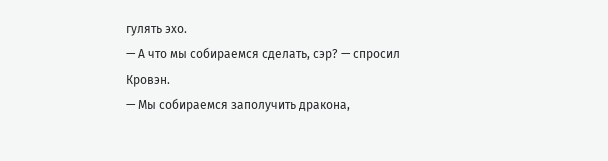гулять эхо.
— А что мы собираемся сделать, сэр? — спросил Кровэн.
— Мы собираемся заполучить дракона,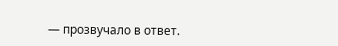— прозвучало в ответ.